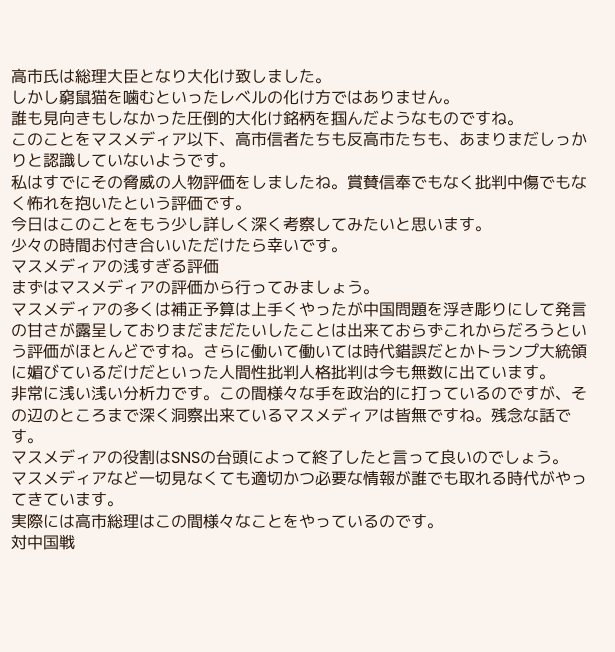高市氏は総理大臣となり大化け致しました。
しかし窮鼠猫を噛むといったレベルの化け方ではありません。
誰も見向きもしなかった圧倒的大化け銘柄を掴んだようなものですね。
このことをマスメディア以下、高市信者たちも反高市たちも、あまりまだしっかりと認識していないようです。
私はすでにその脅威の人物評価をしましたね。賞賛信奉でもなく批判中傷でもなく怖れを抱いたという評価です。
今日はこのことをもう少し詳しく深く考察してみたいと思います。
少々の時間お付き合いいただけたら幸いです。
マスメディアの浅すぎる評価
まずはマスメディアの評価から行ってみましょう。
マスメディアの多くは補正予算は上手くやったが中国問題を浮き彫りにして発言の甘さが露呈しておりまだまだたいしたことは出来ておらずこれからだろうという評価がほとんどですね。さらに働いて働いては時代錯誤だとかトランプ大統領に媚びているだけだといった人間性批判人格批判は今も無数に出ています。
非常に浅い浅い分析力です。この間様々な手を政治的に打っているのですが、その辺のところまで深く洞察出来ているマスメディアは皆無ですね。残念な話です。
マスメディアの役割はSNSの台頭によって終了したと言って良いのでしょう。
マスメディアなど一切見なくても適切かつ必要な情報が誰でも取れる時代がやってきています。
実際には高市総理はこの間様々なことをやっているのです。
対中国戦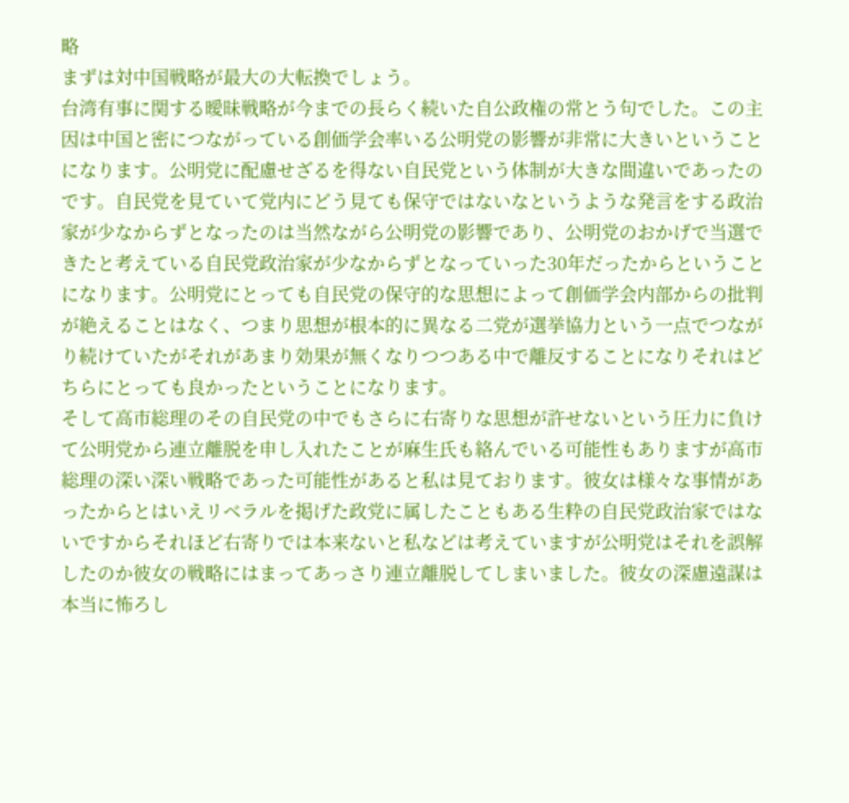略
まずは対中国戦略が最大の大転換でしょう。
台湾有事に関する曖昧戦略が今までの長らく続いた自公政権の常とう句でした。この主因は中国と密につながっている創価学会率いる公明党の影響が非常に大きいということになります。公明党に配慮せざるを得ない自民党という体制が大きな間違いであったのです。自民党を見ていて党内にどう見ても保守ではないなというような発言をする政治家が少なからずとなったのは当然ながら公明党の影響であり、公明党のおかげで当選できたと考えている自民党政治家が少なからずとなっていった30年だったからということになります。公明党にとっても自民党の保守的な思想によって創価学会内部からの批判が絶えることはなく、つまり思想が根本的に異なる二党が選挙協力という一点でつながり続けていたがそれがあまり効果が無くなりつつある中で離反することになりそれはどちらにとっても良かったということになります。
そして高市総理のその自民党の中でもさらに右寄りな思想が許せないという圧力に負けて公明党から連立離脱を申し入れたことが麻生氏も絡んでいる可能性もありますが高市総理の深い深い戦略であった可能性があると私は見ております。彼女は様々な事情があったからとはいえリベラルを掲げた政党に属したこともある生粋の自民党政治家ではないですからそれほど右寄りでは本来ないと私などは考えていますが公明党はそれを誤解したのか彼女の戦略にはまってあっさり連立離脱してしまいました。彼女の深慮遠謀は本当に怖ろし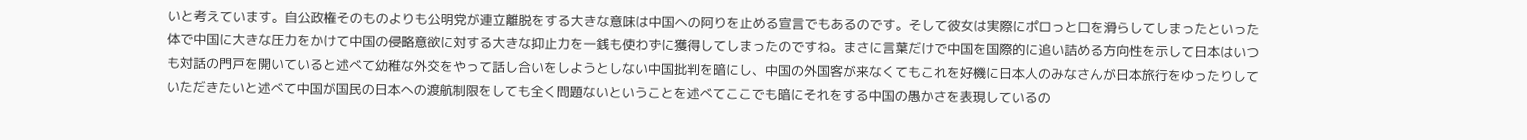いと考えています。自公政権そのものよりも公明党が連立離脱をする大きな意味は中国への阿りを止める宣言でもあるのです。そして彼女は実際にポロっと口を滑らしてしまったといった体で中国に大きな圧力をかけて中国の侵略意欲に対する大きな抑止力を一銭も使わずに獲得してしまったのですね。まさに言葉だけで中国を国際的に追い詰める方向性を示して日本はいつも対話の門戸を開いていると述べて幼稚な外交をやって話し合いをしようとしない中国批判を暗にし、中国の外国客が来なくてもこれを好機に日本人のみなさんが日本旅行をゆったりしていただきたいと述べて中国が国民の日本への渡航制限をしても全く問題ないということを述べてここでも暗にそれをする中国の愚かさを表現しているの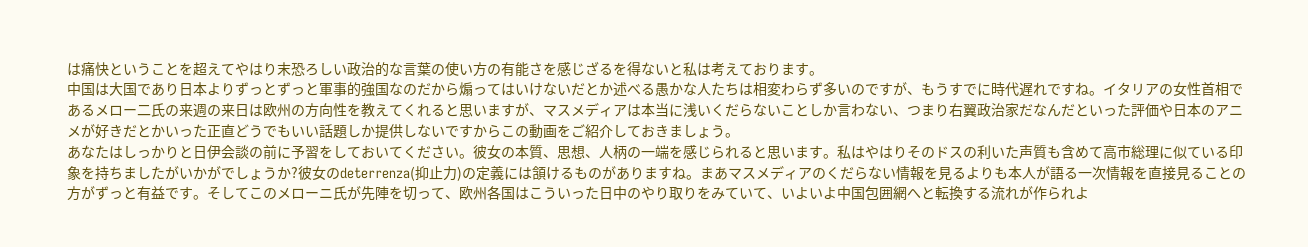は痛快ということを超えてやはり末恐ろしい政治的な言葉の使い方の有能さを感じざるを得ないと私は考えております。
中国は大国であり日本よりずっとずっと軍事的強国なのだから煽ってはいけないだとか述べる愚かな人たちは相変わらず多いのですが、もうすでに時代遅れですね。イタリアの女性首相であるメロー二氏の来週の来日は欧州の方向性を教えてくれると思いますが、マスメディアは本当に浅いくだらないことしか言わない、つまり右翼政治家だなんだといった評価や日本のアニメが好きだとかいった正直どうでもいい話題しか提供しないですからこの動画をご紹介しておきましょう。
あなたはしっかりと日伊会談の前に予習をしておいてください。彼女の本質、思想、人柄の一端を感じられると思います。私はやはりそのドスの利いた声質も含めて高市総理に似ている印象を持ちましたがいかがでしょうか?彼女のdeterrenza(抑止力)の定義には頷けるものがありますね。まあマスメディアのくだらない情報を見るよりも本人が語る一次情報を直接見ることの方がずっと有益です。そしてこのメローニ氏が先陣を切って、欧州各国はこういった日中のやり取りをみていて、いよいよ中国包囲網へと転換する流れが作られよ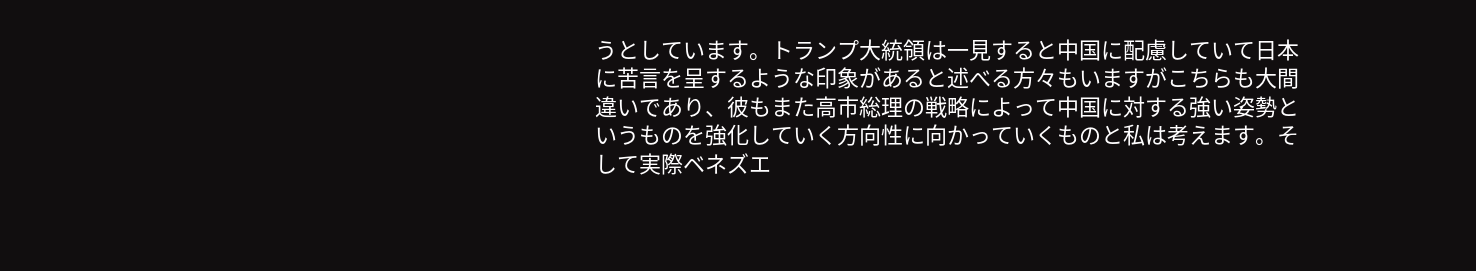うとしています。トランプ大統領は一見すると中国に配慮していて日本に苦言を呈するような印象があると述べる方々もいますがこちらも大間違いであり、彼もまた高市総理の戦略によって中国に対する強い姿勢というものを強化していく方向性に向かっていくものと私は考えます。そして実際ベネズエ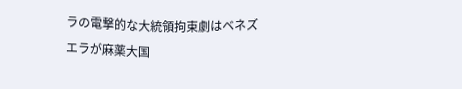ラの電撃的な大統領拘束劇はベネズエラが麻薬大国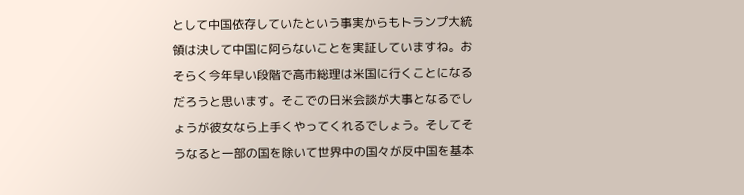として中国依存していたという事実からもトランプ大統領は決して中国に阿らないことを実証していますね。おそらく今年早い段階で高市総理は米国に行くことになるだろうと思います。そこでの日米会談が大事となるでしょうが彼女なら上手くやってくれるでしょう。そしてそうなると一部の国を除いて世界中の国々が反中国を基本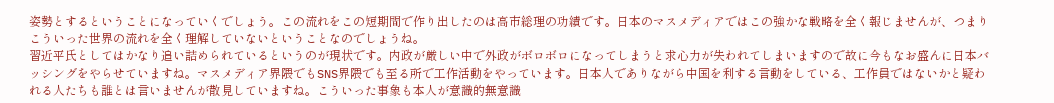姿勢とするということになっていくでしょう。この流れをこの短期間で作り出したのは高市総理の功績です。日本のマスメディアではこの強かな戦略を全く報じませんが、つまりこういった世界の流れを全く理解していないということなのでしょうね。
習近平氏としてはかなり追い詰められているというのが現状です。内政が厳しい中で外政がボロボロになってしまうと求心力が失われてしまいますので故に今もなお盛んに日本バッシングをやらせていますね。マスメディア界隈でもSNS界隈でも至る所で工作活動をやっています。日本人でありながら中国を利する言動をしている、工作員ではないかと疑われる人たちも誰とは言いませんが散見していますね。こういった事象も本人が意識的無意識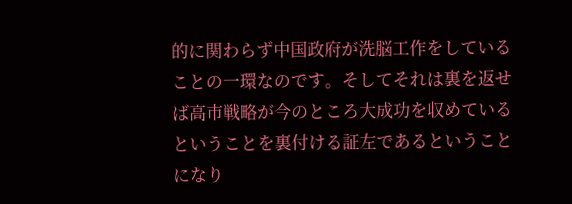的に関わらず中国政府が洗脳工作をしていることの一環なのです。そしてそれは裏を返せば高市戦略が今のところ大成功を収めているということを裏付ける証左であるということになり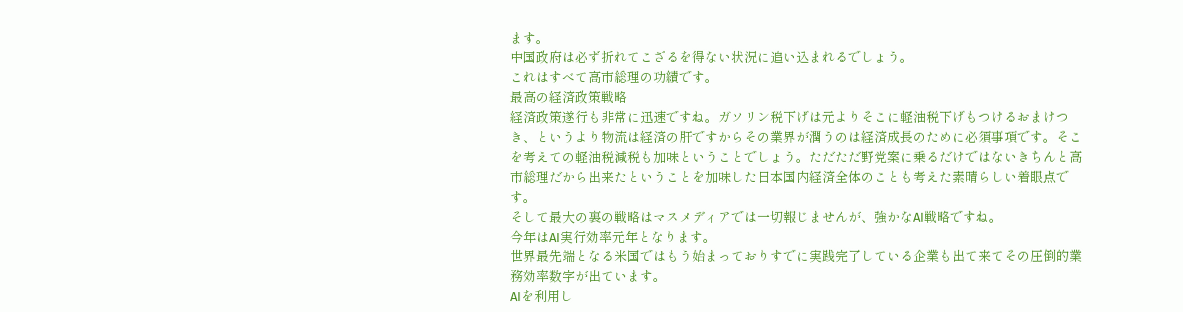ます。
中国政府は必ず折れてこざるを得ない状況に追い込まれるでしょう。
これはすべて高市総理の功績です。
最高の経済政策戦略
経済政策遂行も非常に迅速ですね。ガソリン税下げは元よりそこに軽油税下げもつけるおまけつき、というより物流は経済の肝ですからその業界が潤うのは経済成長のために必須事項です。そこを考えての軽油税減税も加味ということでしょう。ただただ野党案に乗るだけではないきちんと高市総理だから出来たということを加味した日本国内経済全体のことも考えた素晴らしい着眼点です。
そして最大の裏の戦略はマスメディアでは一切報じませんが、強かなAI戦略ですね。
今年はAI実行効率元年となります。
世界最先端となる米国ではもう始まっておりすでに実践完了している企業も出て来てその圧倒的業務効率数字が出ています。
AIを利用し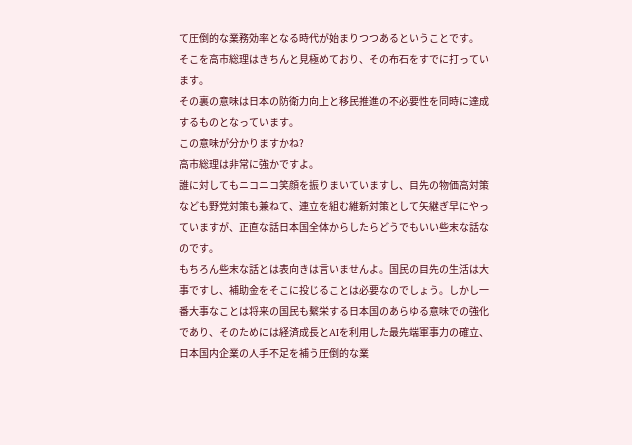て圧倒的な業務効率となる時代が始まりつつあるということです。
そこを高市総理はきちんと見極めており、その布石をすでに打っています。
その裏の意味は日本の防衛力向上と移民推進の不必要性を同時に達成するものとなっています。
この意味が分かりますかね?
高市総理は非常に強かですよ。
誰に対してもニコニコ笑顔を振りまいていますし、目先の物価高対策なども野党対策も兼ねて、連立を組む維新対策として矢継ぎ早にやっていますが、正直な話日本国全体からしたらどうでもいい些末な話なのです。
もちろん些末な話とは表向きは言いませんよ。国民の目先の生活は大事ですし、補助金をそこに投じることは必要なのでしょう。しかし一番大事なことは将来の国民も繫栄する日本国のあらゆる意味での強化であり、そのためには経済成長とAIを利用した最先端軍事力の確立、日本国内企業の人手不足を補う圧倒的な業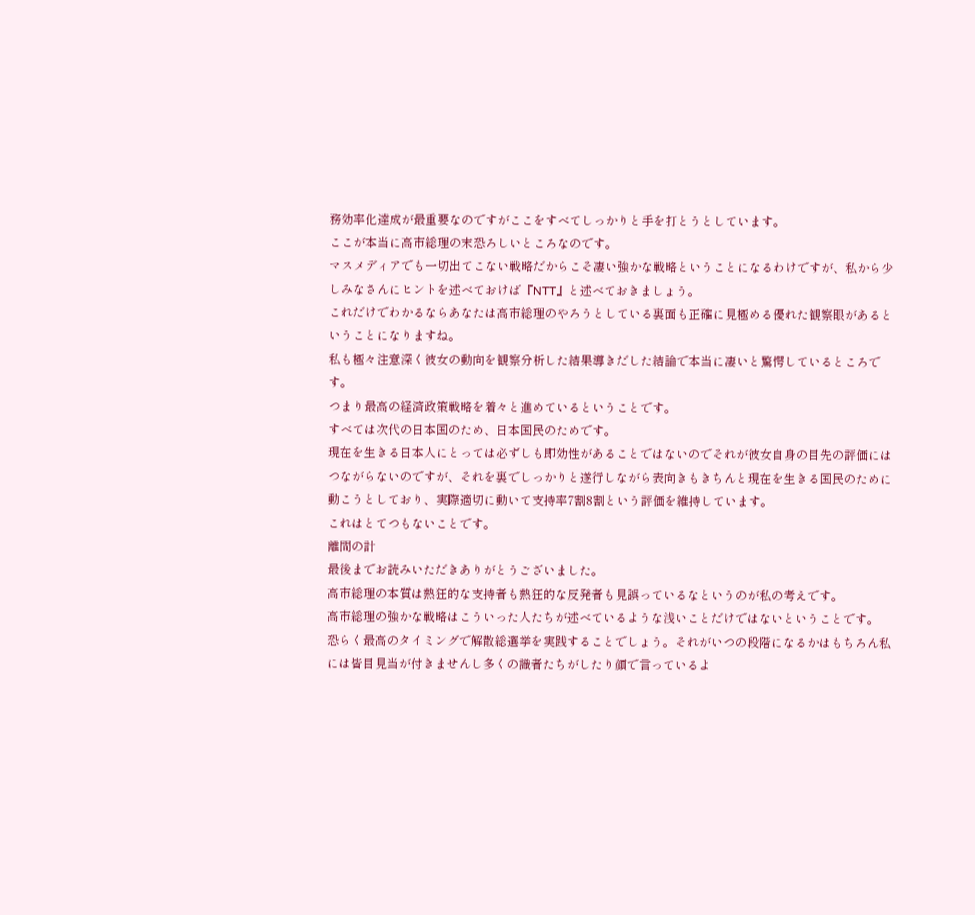務効率化達成が最重要なのですがここをすべてしっかりと手を打とうとしています。
ここが本当に高市総理の末恐ろしいところなのです。
マスメディアでも一切出てこない戦略だからこそ凄い強かな戦略ということになるわけですが、私から少しみなさんにヒントを述べておけば『NTT』と述べておきましょう。
これだけでわかるならあなたは高市総理のやろうとしている裏面も正確に見極める優れた観察眼があるということになりますね。
私も極々注意深く彼女の動向を観察分析した結果導きだした結論で本当に凄いと驚愕しているところです。
つまり最高の経済政策戦略を着々と進めているということです。
すべては次代の日本国のため、日本国民のためです。
現在を生きる日本人にとっては必ずしも即効性があることではないのでそれが彼女自身の目先の評価にはつながらないのですが、それを裏でしっかりと遂行しながら表向きもきちんと現在を生きる国民のために動こうとしており、実際適切に動いて支持率7割8割という評価を維持しています。
これはとてつもないことです。
離間の計
最後までお読みいただきありがとうございました。
高市総理の本質は熱狂的な支持者も熱狂的な反発者も見誤っているなというのが私の考えです。
高市総理の強かな戦略はこういった人たちが述べているような浅いことだけではないということです。
恐らく最高のタイミングで解散総選挙を実践することでしょう。それがいつの段階になるかはもちろん私には皆目見当が付きませんし多くの識者たちがしたり顔で言っているよ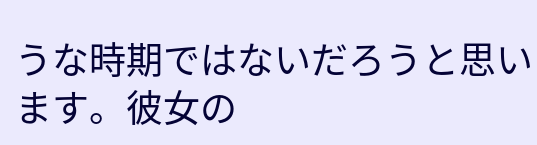うな時期ではないだろうと思います。彼女の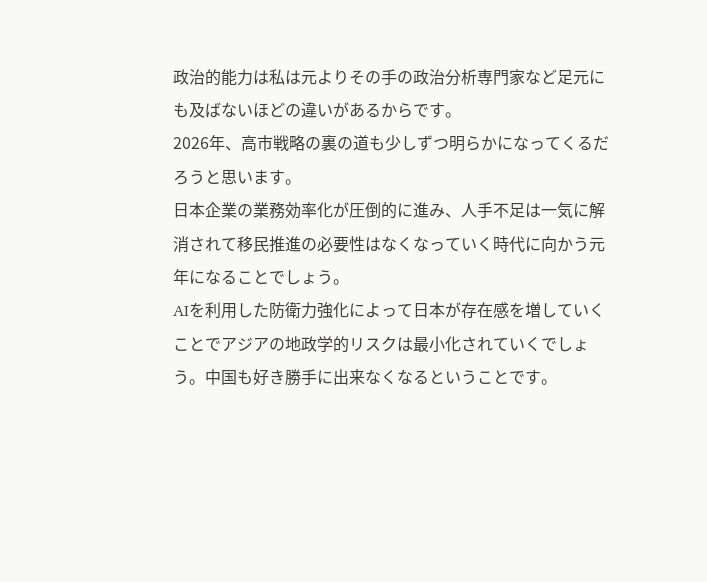政治的能力は私は元よりその手の政治分析専門家など足元にも及ばないほどの違いがあるからです。
2026年、高市戦略の裏の道も少しずつ明らかになってくるだろうと思います。
日本企業の業務効率化が圧倒的に進み、人手不足は一気に解消されて移民推進の必要性はなくなっていく時代に向かう元年になることでしょう。
AIを利用した防衛力強化によって日本が存在感を増していくことでアジアの地政学的リスクは最小化されていくでしょう。中国も好き勝手に出来なくなるということです。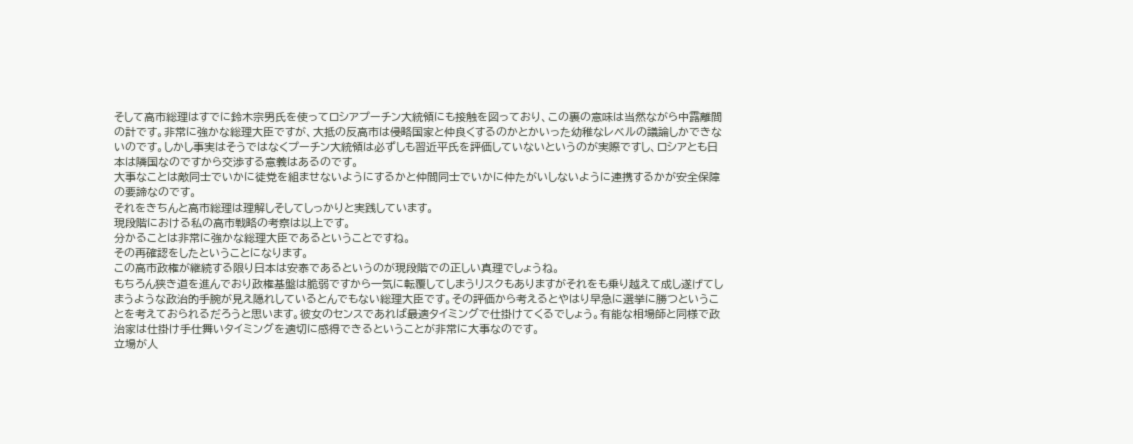そして高市総理はすでに鈴木宗男氏を使ってロシアプーチン大統領にも接触を図っており、この裏の意味は当然ながら中露離間の計です。非常に強かな総理大臣ですが、大抵の反高市は侵略国家と仲良くするのかとかいった幼稚なレベルの議論しかできないのです。しかし事実はそうではなくプーチン大統領は必ずしも習近平氏を評価していないというのが実際ですし、ロシアとも日本は隣国なのですから交渉する意義はあるのです。
大事なことは敵同士でいかに徒党を組ませないようにするかと仲間同士でいかに仲たがいしないように連携するかが安全保障の要諦なのです。
それをきちんと高市総理は理解しそしてしっかりと実践しています。
現段階における私の高市戦略の考察は以上です。
分かることは非常に強かな総理大臣であるということですね。
その再確認をしたということになります。
この高市政権が継続する限り日本は安泰であるというのが現段階での正しい真理でしょうね。
もちろん狭き道を進んでおり政権基盤は脆弱ですから一気に転覆してしまうリスクもありますがそれをも乗り越えて成し遂げてしまうような政治的手腕が見え隠れしているとんでもない総理大臣です。その評価から考えるとやはり早急に選挙に勝つということを考えておられるだろうと思います。彼女のセンスであれば最適タイミングで仕掛けてくるでしょう。有能な相場師と同様で政治家は仕掛け手仕舞いタイミングを適切に感得できるということが非常に大事なのです。
立場が人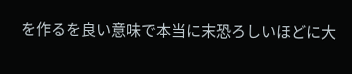を作るを良い意味で本当に末恐ろしいほどに大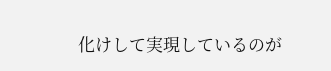化けして実現しているのが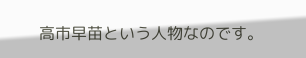高市早苗という人物なのです。